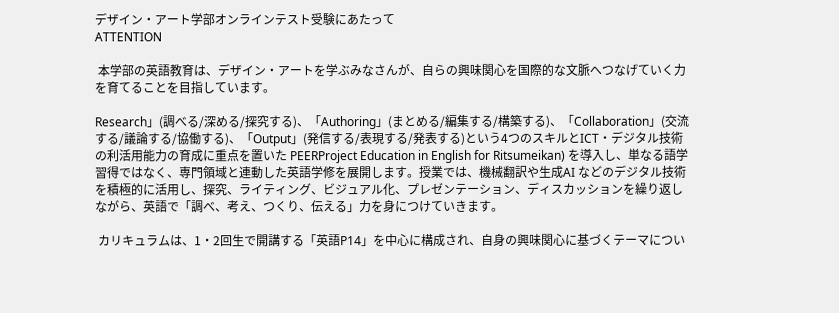デザイン・アート学部オンラインテスト受験にあたって
ATTENTION

 本学部の英語教育は、デザイン・アートを学ぶみなさんが、自らの興味関心を国際的な文脈へつなげていく力を育てることを目指しています。

Research」(調べる/深める/探究する)、「Authoring」(まとめる/編集する/構築する)、「Collaboration」(交流する/議論する/協働する)、「Output」(発信する/表現する/発表する)という4つのスキルとICT・デジタル技術の利活用能力の育成に重点を置いた PEERProject Education in English for Ritsumeikan) を導入し、単なる語学習得ではなく、専門領域と連動した英語学修を展開します。授業では、機械翻訳や生成AI などのデジタル技術を積極的に活用し、探究、ライティング、ビジュアル化、プレゼンテーション、ディスカッションを繰り返しながら、英語で「調べ、考え、つくり、伝える」力を身につけていきます。

 カリキュラムは、1・2回生で開講する「英語P14」を中心に構成され、自身の興味関心に基づくテーマについ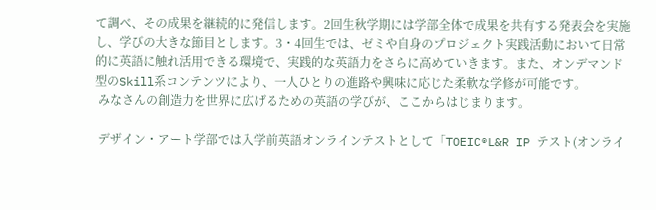て調べ、その成果を継続的に発信します。2回生秋学期には学部全体で成果を共有する発表会を実施し、学びの大きな節目とします。3・4回生では、ゼミや自身のプロジェクト実践活動において日常的に英語に触れ活用できる環境で、実践的な英語力をさらに高めていきます。また、オンデマンド型のSkill系コンテンツにより、一人ひとりの進路や興味に応じた柔軟な学修が可能です。
 みなさんの創造力を世界に広げるための英語の学びが、ここからはじまります。

 デザイン・アート学部では入学前英語オンラインテストとして「TOEIC®L&R IP テスト(オンライ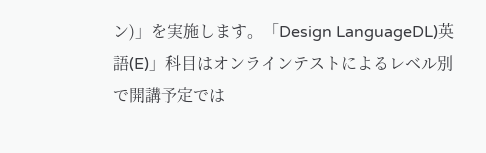ン)」を実施します。「Design LanguageDL)英語(E)」科目はオンラインテストによるレベル別で開講予定では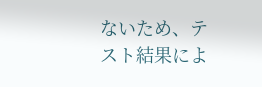ないため、テスト結果によ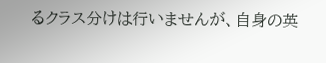るクラス分けは行いませんが、自身の英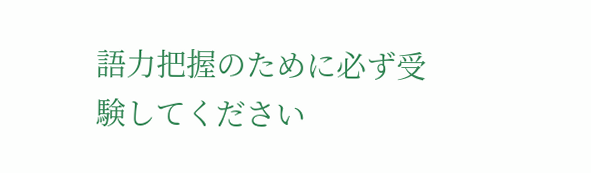語力把握のために必ず受験してください